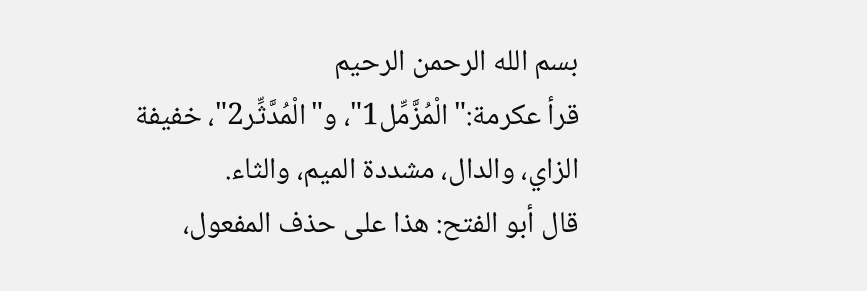بسم الله الرحمن الرحيم
قرأ عكرمة:"الْمُزَّمِّل1"، و"الْمُدَّثِّر2"، خفيفة الزاي، والدال، مشددة الميم، والثاء.
قال أبو الفتح: هذا على حذف المفعول،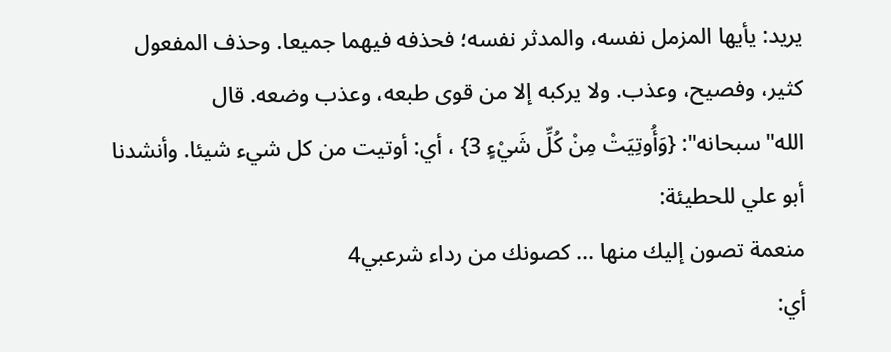يريد: يأيها المزمل نفسه، والمدثر نفسه؛ فحذفه فيهما جميعا. وحذف المفعول كثير، وفصيح، وعذب. ولا يركبه إلا من قوى طبعه، وعذب وضعه. قال الله"سبحانه": {وَأُوتِيَتْ مِنْ كُلِّ شَيْءٍ 3} ، أي: أوتيت من كل شيء شيئا. وأنشدنا أبو علي للحطيئة:
منعمة تصون إليك منها ... كصونك من رداء شرعبي4
أي: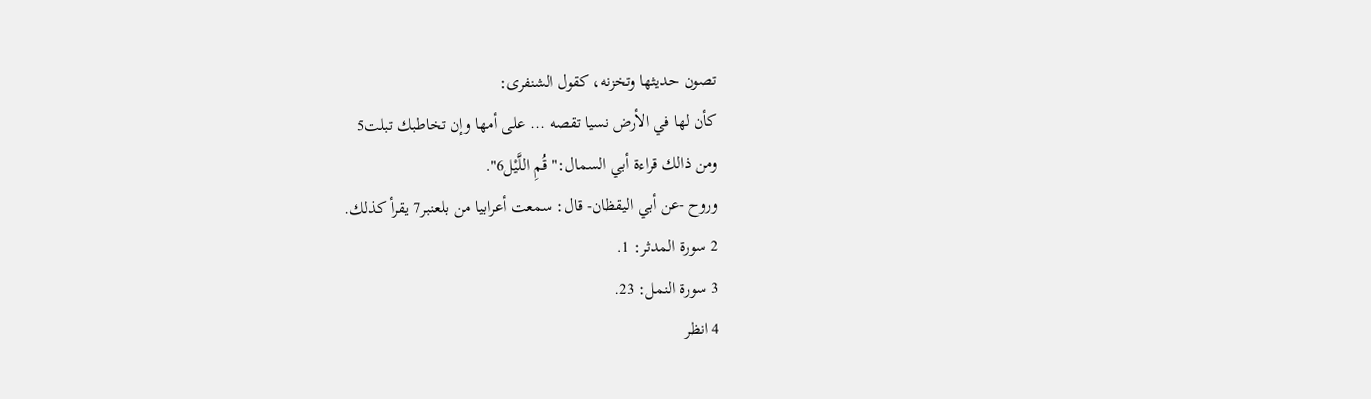تصون حديثها وتخزنه، كقول الشنفرى:
كأن لها في الأرض نسيا تقصه ... على أمها وإن تخاطبك تبلت5
ومن ذالك قراءة أبي السمال:"قُمِ اللَّيْل6".
وروح -عن أبي اليقظان- قال: سمعت أعرابيا من بلعنبر7 يقرأ كذلك.
2 سورة المدثر: 1.
3 سورة النمل: 23.
4 انظر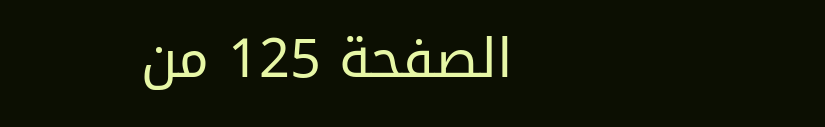الصفحة 125 من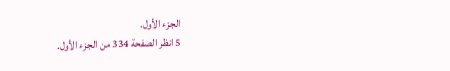الجزء الأول.
5 انظر الصفحة 334 من الجزء الأول.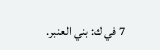7 في ك: بني العنبر.